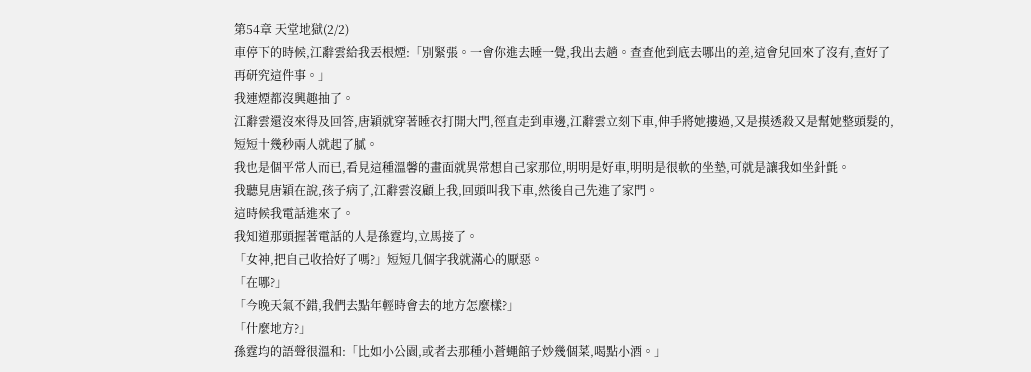第54章 天堂地獄(2/2)
車停下的時候,江辭雲給我丟根煙:「別緊張。一會你進去睡一覺,我出去趟。查查他到底去哪出的差,這會兒回來了沒有,查好了再研究這件事。」
我連煙都沒興趣抽了。
江辭雲還沒來得及回答,唐穎就穿著睡衣打開大門,徑直走到車邊,江辭雲立刻下車,伸手將她摟過,又是摸透殺又是幫她整頭髮的,短短十幾秒兩人就起了膩。
我也是個平常人而已,看見這種溫馨的畫面就異常想自己家那位,明明是好車,明明是很軟的坐墊,可就是讓我如坐針氈。
我聽見唐穎在說,孩子病了,江辭雲沒顧上我,回頭叫我下車,然後自己先進了家門。
這時候我電話進來了。
我知道那頭握著電話的人是孫霆均,立馬接了。
「女神,把自己收拾好了嗎?」短短几個字我就滿心的厭惡。
「在哪?」
「今晚天氣不錯,我們去點年輕時會去的地方怎麼樣?」
「什麼地方?」
孫霆均的語聲很溫和:「比如小公園,或者去那種小蒼蠅館子炒幾個菜,喝點小酒。」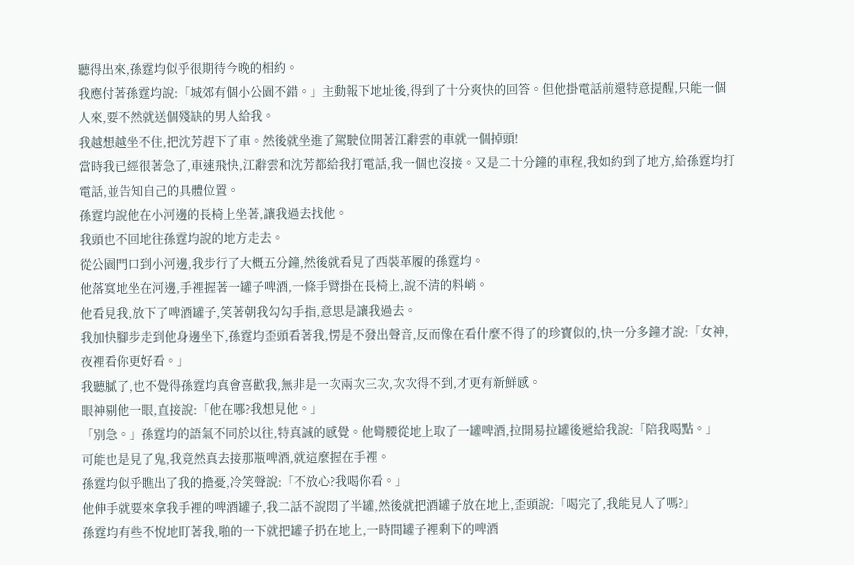聽得出來,孫霆均似乎很期待今晚的相約。
我應付著孫霆均說:「城郊有個小公園不錯。」主動報下地址後,得到了十分爽快的回答。但他掛電話前還特意提醒,只能一個人來,要不然就送個殘缺的男人給我。
我越想越坐不住,把沈芳趕下了車。然後就坐進了駕駛位開著江辭雲的車就一個掉頭!
當時我已經很著急了,車速飛快,江辭雲和沈芳都給我打電話,我一個也沒接。又是二十分鐘的車程,我如約到了地方,給孫霆均打電話,並告知自己的具體位置。
孫霆均說他在小河邊的長椅上坐著,讓我過去找他。
我頭也不回地往孫霆均說的地方走去。
從公園門口到小河邊,我步行了大概五分鐘,然後就看見了西裝革履的孫霆均。
他落寞地坐在河邊,手裡握著一罐子啤酒,一條手臂掛在長椅上,說不清的料峭。
他看見我,放下了啤酒罐子,笑著朝我勾勾手指,意思是讓我過去。
我加快腳步走到他身邊坐下,孫霆均歪頭看著我,愣是不發出聲音,反而像在看什麼不得了的珍寶似的,快一分多鐘才說:「女神,夜裡看你更好看。」
我聽膩了,也不覺得孫霆均真會喜歡我,無非是一次兩次三次,次次得不到,才更有新鮮感。
眼神剔他一眼,直接說:「他在哪?我想見他。」
「別急。」孫霆均的語氣不同於以往,特真誠的感覺。他彎腰從地上取了一罐啤酒,拉開易拉罐後遞給我說:「陪我喝點。」
可能也是見了鬼,我竟然真去接那瓶啤酒,就這麼握在手裡。
孫霆均似乎瞧出了我的擔憂,冷笑聲說:「不放心?我喝你看。」
他伸手就要來拿我手裡的啤酒罐子,我二話不說悶了半罐,然後就把酒罐子放在地上,歪頭說:「喝完了,我能見人了嗎?」
孫霆均有些不悅地盯著我,啪的一下就把罐子扔在地上,一時間罐子裡剩下的啤酒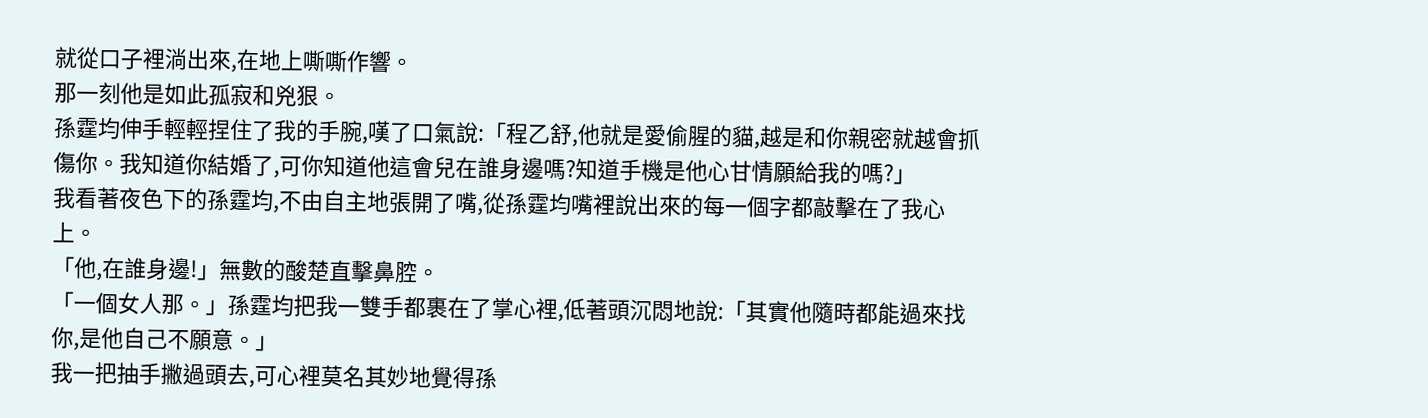就從口子裡淌出來,在地上嘶嘶作響。
那一刻他是如此孤寂和兇狠。
孫霆均伸手輕輕捏住了我的手腕,嘆了口氣說:「程乙舒,他就是愛偷腥的貓,越是和你親密就越會抓傷你。我知道你結婚了,可你知道他這會兒在誰身邊嗎?知道手機是他心甘情願給我的嗎?」
我看著夜色下的孫霆均,不由自主地張開了嘴,從孫霆均嘴裡說出來的每一個字都敲擊在了我心上。
「他,在誰身邊!」無數的酸楚直擊鼻腔。
「一個女人那。」孫霆均把我一雙手都裹在了掌心裡,低著頭沉悶地說:「其實他隨時都能過來找你,是他自己不願意。」
我一把抽手撇過頭去,可心裡莫名其妙地覺得孫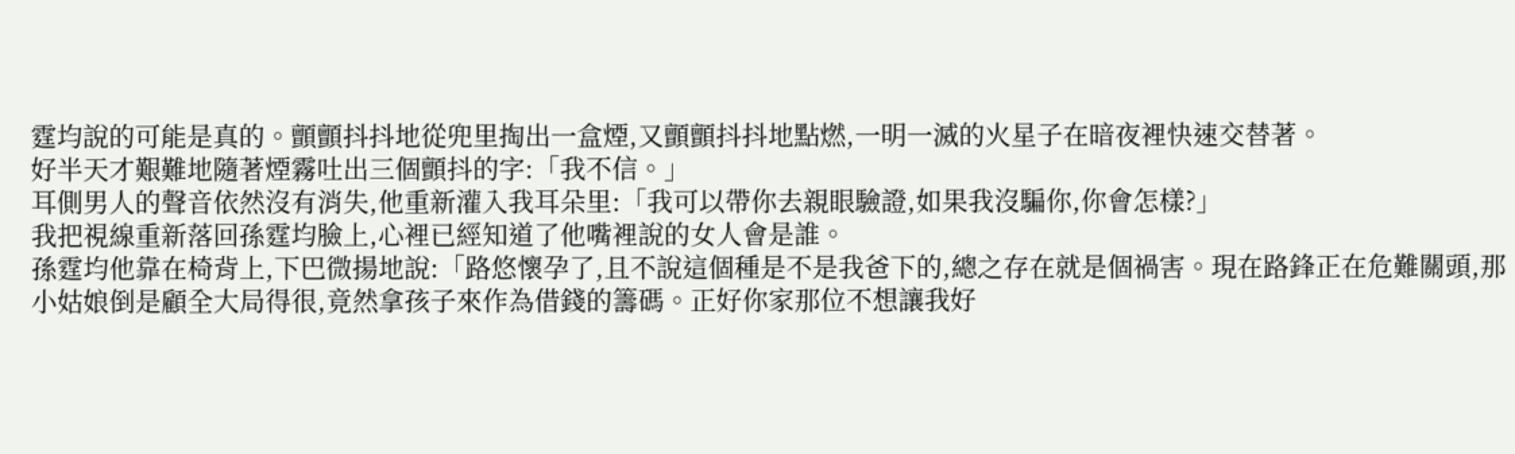霆均說的可能是真的。顫顫抖抖地從兜里掏出一盒煙,又顫顫抖抖地點燃,一明一滅的火星子在暗夜裡快速交替著。
好半天才艱難地隨著煙霧吐出三個顫抖的字:「我不信。」
耳側男人的聲音依然沒有消失,他重新灌入我耳朵里:「我可以帶你去親眼驗證,如果我沒騙你,你會怎樣?」
我把視線重新落回孫霆均臉上,心裡已經知道了他嘴裡說的女人會是誰。
孫霆均他靠在椅背上,下巴微揚地說:「路悠懷孕了,且不說這個種是不是我爸下的,總之存在就是個禍害。現在路鋒正在危難關頭,那小姑娘倒是顧全大局得很,竟然拿孩子來作為借錢的籌碼。正好你家那位不想讓我好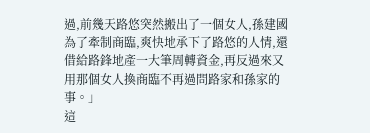過,前幾天路悠突然搬出了一個女人,孫建國為了牽制商臨,爽快地承下了路悠的人情,還借給路鋒地產一大筆周轉資金,再反過來又用那個女人換商臨不再過問路家和孫家的事。」
這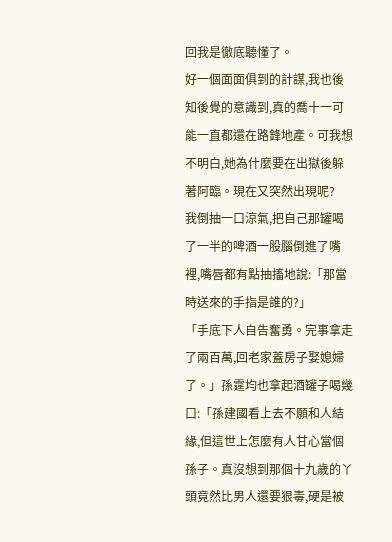回我是徹底聽懂了。
好一個面面俱到的計謀,我也後知後覺的意識到,真的喬十一可能一直都還在路鋒地產。可我想不明白,她為什麼要在出獄後躲著阿臨。現在又突然出現呢?
我倒抽一口涼氣,把自己那罐喝了一半的啤酒一股腦倒進了嘴裡,嘴唇都有點抽搐地說:「那當時送來的手指是誰的?」
「手底下人自告奮勇。完事拿走了兩百萬,回老家蓋房子娶媳婦了。」孫霆均也拿起酒罐子喝幾口:「孫建國看上去不願和人結緣,但這世上怎麼有人甘心當個孫子。真沒想到那個十九歲的丫頭竟然比男人還要狠毒,硬是被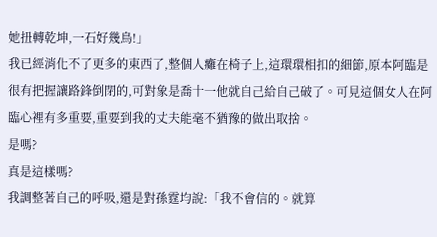她扭轉乾坤,一石好幾鳥!」
我已經消化不了更多的東西了,整個人癱在椅子上,這環環相扣的細節,原本阿臨是很有把握讓路鋒倒閉的,可對象是喬十一他就自己給自己破了。可見這個女人在阿臨心裡有多重要,重要到我的丈夫能毫不猶豫的做出取捨。
是嗎?
真是這樣嗎?
我調整著自己的呼吸,還是對孫霆均說:「我不會信的。就算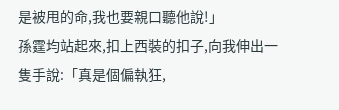是被甩的命,我也要親口聽他說!」
孫霆均站起來,扣上西裝的扣子,向我伸出一隻手說:「真是個偏執狂,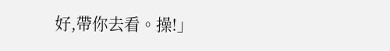好,帶你去看。操!」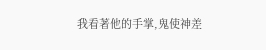我看著他的手掌,鬼使神差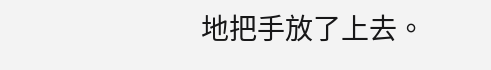地把手放了上去。